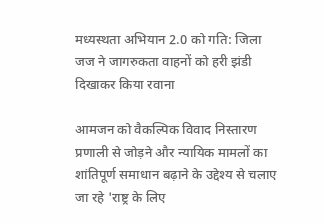मध्यस्थता अभियान 2.0 को गति: जिला जज ने जागरुकता वाहनों को हरी झंडी दिखाकर किया रवाना

आमजन को वैकल्पिक विवाद निस्तारण प्रणाली से जोड़ने और न्यायिक मामलों का शांतिपूर्ण समाधान बढ़ाने के उद्देश्य से चलाए जा रहे 'राष्ट्र के लिए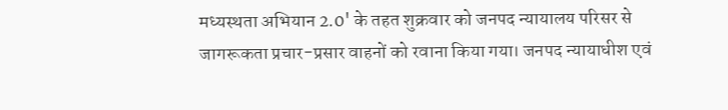मध्यस्थता अभियान 2.0' के तहत शुक्रवार को जनपद न्यायालय परिसर से जागरूकता प्रचार-प्रसार वाहनों को रवाना किया गया। जनपद न्यायाधीश एवं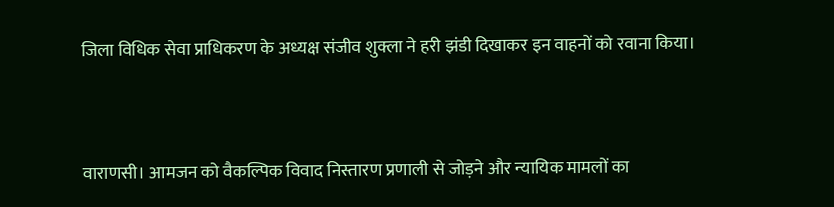जिला विधिक सेवा प्राधिकरण के अध्यक्ष संजीव शुक्ला ने हरी झंडी दिखाकर इन वाहनों को रवाना किया।


वाराणसी। आमजन को वैकल्पिक विवाद निस्तारण प्रणाली से जोड़ने और न्यायिक मामलों का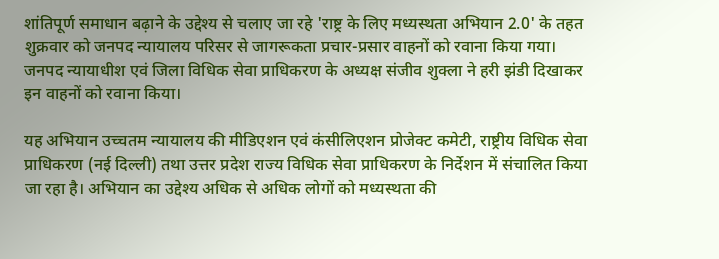शांतिपूर्ण समाधान बढ़ाने के उद्देश्य से चलाए जा रहे 'राष्ट्र के लिए मध्यस्थता अभियान 2.0' के तहत शुक्रवार को जनपद न्यायालय परिसर से जागरूकता प्रचार-प्रसार वाहनों को रवाना किया गया। जनपद न्यायाधीश एवं जिला विधिक सेवा प्राधिकरण के अध्यक्ष संजीव शुक्ला ने हरी झंडी दिखाकर इन वाहनों को रवाना किया।

यह अभियान उच्चतम न्यायालय की मीडिएशन एवं कंसीलिएशन प्रोजेक्ट कमेटी, राष्ट्रीय विधिक सेवा प्राधिकरण (नई दिल्ली) तथा उत्तर प्रदेश राज्य विधिक सेवा प्राधिकरण के निर्देशन में संचालित किया जा रहा है। अभियान का उद्देश्य अधिक से अधिक लोगों को मध्यस्थता की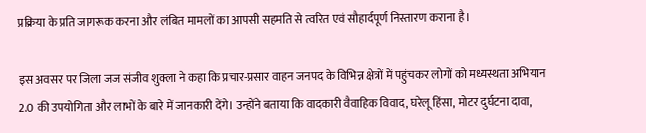प्रक्रिया के प्रति जागरूक करना और लंबित मामलों का आपसी सहमति से त्वरित एवं सौहार्दपूर्ण निस्तारण कराना है।

इस अवसर पर जिला जज संजीव शुक्ला ने कहा कि प्रचार-प्रसार वाहन जनपद के विभिन्न क्षेत्रों में पहुंचकर लोगों को मध्यस्थता अभियान 2.0 की उपयोगिता और लाभों के बारे में जानकारी देंगे। उन्होंने बताया कि वादकारी वैवाहिक विवाद, घरेलू हिंसा, मोटर दुर्घटना दावा,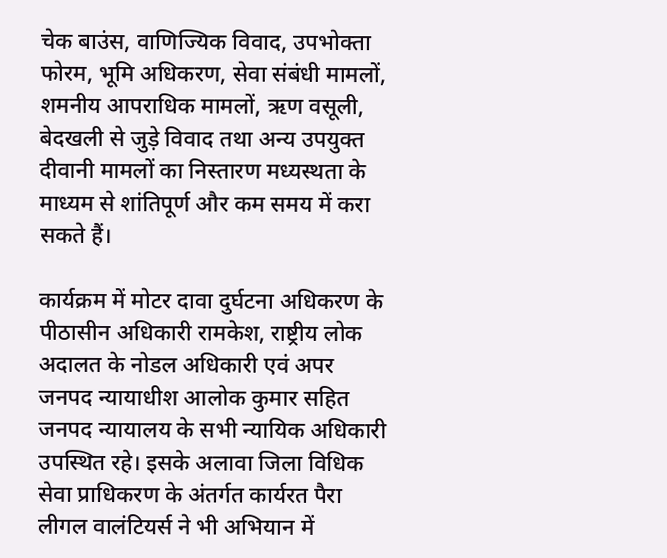चेक बाउंस, वाणिज्यिक विवाद, उपभोक्ता फोरम, भूमि अधिकरण, सेवा संबंधी मामलों, शमनीय आपराधिक मामलों, ऋण वसूली, बेदखली से जुड़े विवाद तथा अन्य उपयुक्त दीवानी मामलों का निस्तारण मध्यस्थता के माध्यम से शांतिपूर्ण और कम समय में करा सकते हैं।

कार्यक्रम में मोटर दावा दुर्घटना अधिकरण के पीठासीन अधिकारी रामकेश, राष्ट्रीय लोक अदालत के नोडल अधिकारी एवं अपर जनपद न्यायाधीश आलोक कुमार सहित जनपद न्यायालय के सभी न्यायिक अधिकारी उपस्थित रहे। इसके अलावा जिला विधिक सेवा प्राधिकरण के अंतर्गत कार्यरत पैरा लीगल वालंटियर्स ने भी अभियान में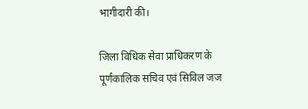भागीदारी की।

जिला विधिक सेवा प्राधिकरण के पूर्णकालिक सचिव एवं सिविल जज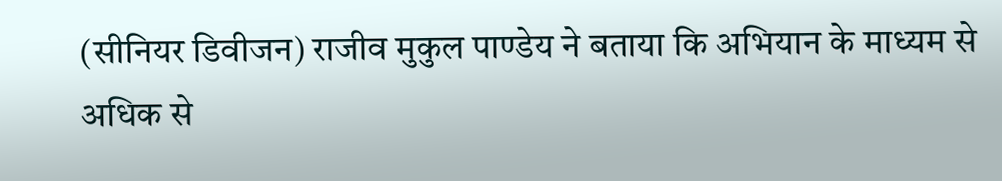(सीनियर डिवीजन) राजीव मुकुल पाण्डेय ने बताया कि अभियान के माध्यम से अधिक से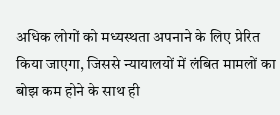अधिक लोगों को मध्यस्थता अपनाने के लिए प्रेरित किया जाएगा, जिससे न्यायालयों में लंबित मामलों का बोझ कम होने के साथ ही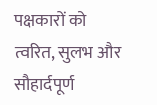पक्षकारों को त्वरित, सुलभ और सौहार्दपूर्ण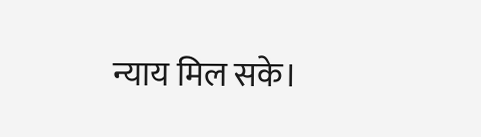न्याय मिल सके।